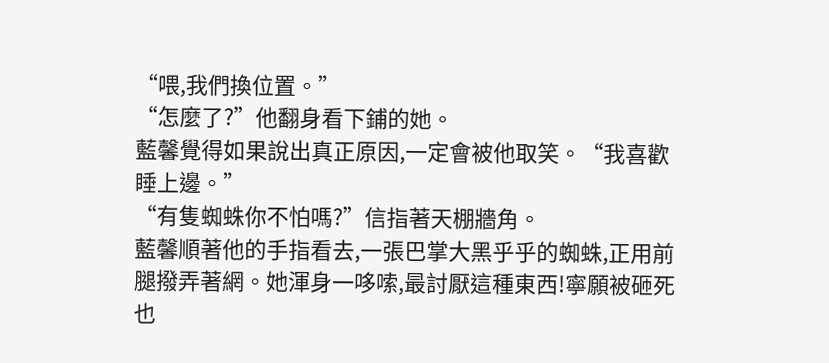“喂,我們換位置。”
“怎麼了?”他翻身看下鋪的她。
藍馨覺得如果說出真正原因,一定會被他取笑。“我喜歡睡上邊。”
“有隻蜘蛛你不怕嗎?”信指著天棚牆角。
藍馨順著他的手指看去,一張巴掌大黑乎乎的蜘蛛,正用前腿撥弄著網。她渾身一哆嗦,最討厭這種東西!寧願被砸死也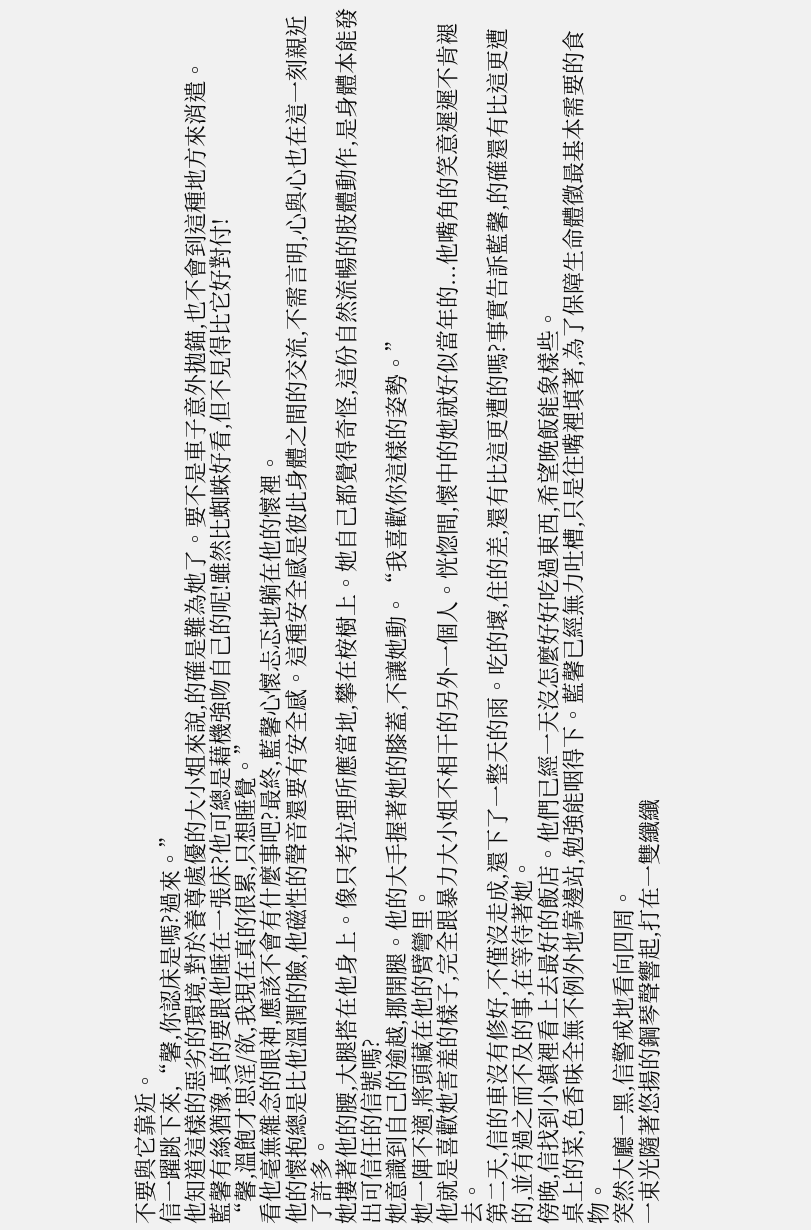不要與它靠近。
信一躍跳下來,“馨,你認床是嗎?過來。”
他知道這樣的惡劣的環境,對於養尊處優的大小姐來說,的確是難為她了。要不是車子意外拋錨,也不會到這種地方來消遣。
藍馨有絲猶豫,真的要跟他睡在一張床?他可總是藉機強吻自己的呢!雖然比蜘蛛好看,但不見得比它好對付!
“馨,溫飽才思淫/欲,我現在真的很累,只想睡覺。”
看他毫無雜念的眼神,應該不會有什麼事吧?最終,藍馨心懷忐忑地躺在他的懷裡。
他的懷抱總是比他溫潤的臉,他磁性的聲音還要有安全感。這種安全感是彼此身體之間的交流,不需言明,心與心也在這一刻親近了許多。
她摟著他的腰,大腿搭在他身上。像只考拉理所應當地,攀在桉樹上。她自己都覺得奇怪,這份自然流暢的肢體動作,是身體本能發出可信任的信號嗎?
她意識到自己的逾越,挪開腿。他的大手握著她的膝蓋,不讓她動。“我喜歡你這樣的姿勢。”
她一陣不適,將頭藏在他的臂彎里。
他就是喜歡她害羞的樣子,完全跟暴力大小姐不相干的另外一個人。恍惚間,懷中的她就好似當年的...他嘴角的笑意遲遲不肯褪去。
第二天,信的車沒有修好,不僅沒走成,還下了一整天的雨。吃的壞,住的差,還有比這更遭的嗎?事實告訴藍馨,的確還有比這更遭的,並有過之而不及的事,在等待著她。
傍晚,信找到小鎮裡看上去最好的飯店。他們已經一天沒怎麼好好吃過東西,希望晚飯能象樣些。
桌上的菜,色香味全無不例外地靠邊站,勉強能咽得下。藍馨已經無力吐槽,只是往嘴裡填著,為了保障生命體徵最基本需要的食物。
突然大廳一黑,信警戒地看向四周。
一束光隨著悠揚的鋼琴聲響起,打在一雙纖纖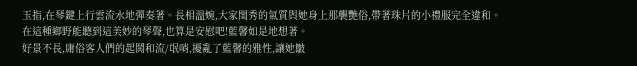玉指,在琴鍵上行雲流水地彈奏著。長相溫婉,大家閨秀的氣質與她身上那襲艷俗,帶著珠片的小禮服完全違和。
在這種鄉野能聽到這美妙的琴聲,也算是安慰吧!藍馨如是地想著。
好景不長,庸俗客人們的起鬨和流/氓哨,擾亂了藍馨的雅性,讓她皺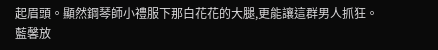起眉頭。顯然鋼琴師小禮服下那白花花的大腿,更能讓這群男人抓狂。
藍馨放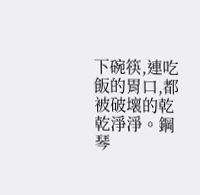下碗筷,連吃飯的胃口,都被破壞的乾乾淨淨。鋼琴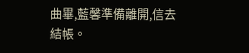曲畢,藍馨準備離開,信去結帳。